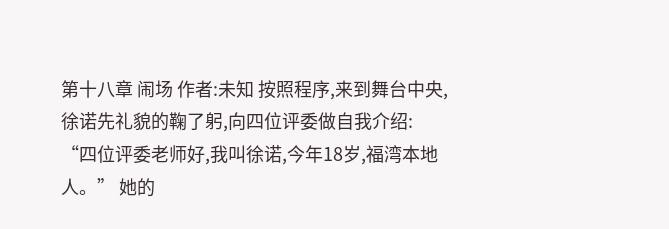第十八章 闹场 作者:未知 按照程序,来到舞台中央,徐诺先礼貌的鞠了躬,向四位评委做自我介绍: “四位评委老师好,我叫徐诺,今年18岁,福湾本地人。” 她的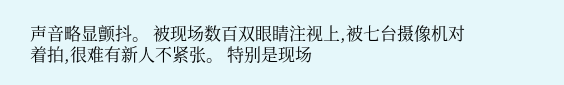声音略显颤抖。 被现场数百双眼睛注视上,被七台摄像机对着拍,很难有新人不紧张。 特别是现场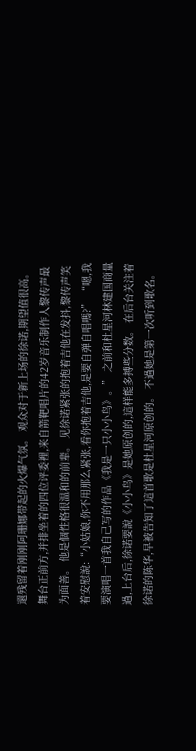還残留着刚刚阿珊娜带起的火爆气氛。 观众对于新上场的徐诺,期望值很高。 舞台正前方,并排坐着的四位评委裡,来自箭靶唱片的42岁音乐制作人黎传声最为面善。 他是個性格很温和的前辈。 见徐诺紧张的抱着吉他在发抖,黎传声笑着安慰說:“小姑娘,你不用那么紧张,看你抱着吉他,是要自弹自唱嗎?” “嗯,我要演唱一首我自己写的作品《我是一只小小鸟》。” 之前和杜星河林建国商量過,上台后,徐诺要說《小小鸟》是她原创的,這样能多搏些分数。 在后台关注着徐诺的陈华,早被告知了這首歌是杜星河原创的。 不過她是第一次听到歌名。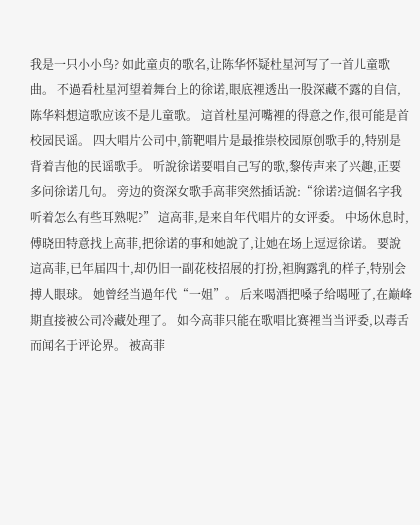我是一只小小鸟? 如此童贞的歌名,让陈华怀疑杜星河写了一首儿童歌曲。 不過看杜星河望着舞台上的徐诺,眼底裡透出一股深藏不露的自信,陈华料想這歌应该不是儿童歌。 這首杜星河嘴裡的得意之作,很可能是首校园民谣。 四大唱片公司中,箭靶唱片是最推崇校园原创歌手的,特别是背着吉他的民谣歌手。 听說徐诺要唱自己写的歌,黎传声来了兴趣,正要多问徐诺几句。 旁边的资深女歌手高菲突然插话說:“徐诺?這個名字我听着怎么有些耳熟呢?” 這高菲,是来自年代唱片的女评委。 中场休息时,傅晓田特意找上高菲,把徐诺的事和她說了,让她在场上逗逗徐诺。 要說這高菲,已年届四十,却仍旧一副花枝招展的打扮,袒胸露乳的样子,特别会搏人眼球。 她曾经当過年代“一姐”。 后来喝酒把嗓子给喝哑了,在巅峰期直接被公司冷藏处理了。 如今高菲只能在歌唱比赛裡当当评委,以毒舌而闻名于评论界。 被高菲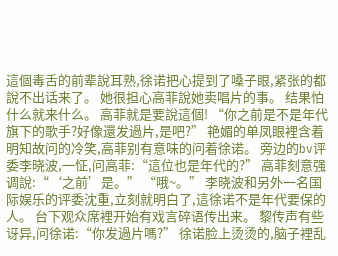這個毒舌的前辈說耳熟,徐诺把心提到了嗓子眼,紧张的都說不出话来了。 她很担心高菲說她卖唱片的事。 结果怕什么就来什么。 高菲就是要說這個! “你之前是不是年代旗下的歌手?好像還发過片,是吧?” 艳媚的单凤眼裡含着明知故问的冷笑,高菲别有意味的问着徐诺。 旁边的bv评委李晓波,一怔,问高菲:“這位也是年代的?” 高菲刻意强调說:“‘之前’是。” “哦~。” 李晓波和另外一名国际娱乐的评委沈重,立刻就明白了,這徐诺不是年代要保的人。 台下观众席裡开始有戏言碎语传出来。 黎传声有些讶异,问徐诺:“你发過片嗎?” 徐诺脸上烫烫的,脑子裡乱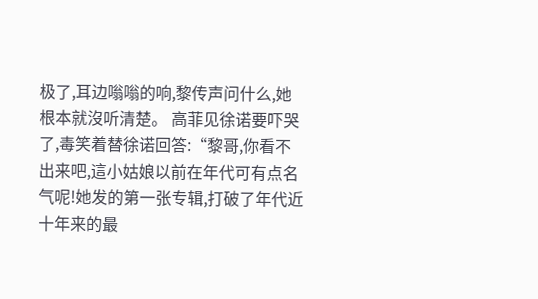极了,耳边嗡嗡的响,黎传声问什么,她根本就沒听清楚。 高菲见徐诺要吓哭了,毒笑着替徐诺回答:“黎哥,你看不出来吧,這小姑娘以前在年代可有点名气呢!她发的第一张专辑,打破了年代近十年来的最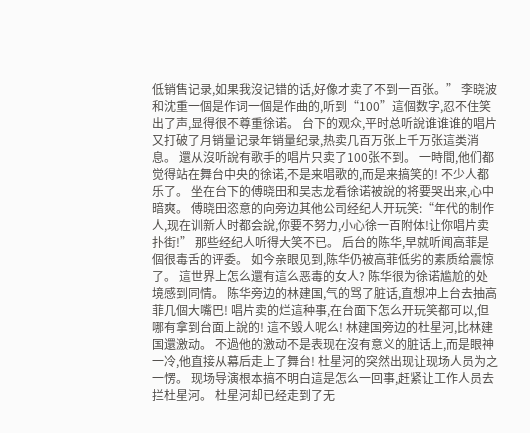低销售记录,如果我沒记错的话,好像才卖了不到一百张。” 李晓波和沈重一個是作词一個是作曲的,听到“100”這個数字,忍不住笑出了声,显得很不尊重徐诺。 台下的观众,平时总听說谁谁谁的唱片又打破了月销量记录年销量纪录,热卖几百万张上千万张這类消息。 還从沒听說有歌手的唱片只卖了100张不到。 一時間,他们都觉得站在舞台中央的徐诺,不是来唱歌的,而是来搞笑的! 不少人都乐了。 坐在台下的傅晓田和吴志龙看徐诺被說的将要哭出来,心中暗爽。 傅晓田恣意的向旁边其他公司经纪人开玩笑:“年代的制作人,现在训新人时都会說,你要不努力,小心徐一百附体!让你唱片卖扑街!” 那些经纪人听得大笑不已。 后台的陈华,早就听闻高菲是個很毒舌的评委。 如今亲眼见到,陈华仍被高菲低劣的素质给震惊了。 這世界上怎么還有這么恶毒的女人? 陈华很为徐诺尴尬的处境感到同情。 陈华旁边的林建国,气的骂了脏话,直想冲上台去抽高菲几個大嘴巴! 唱片卖的烂這种事,在台面下怎么开玩笑都可以,但哪有拿到台面上說的! 這不毁人呢么! 林建国旁边的杜星河,比林建国還激动。 不過他的激动不是表现在沒有意义的脏话上,而是眼神一冷,他直接从幕后走上了舞台! 杜星河的突然出现让现场人员为之一愣。 现场导演根本搞不明白這是怎么一回事,赶紧让工作人员去拦杜星河。 杜星河却已经走到了无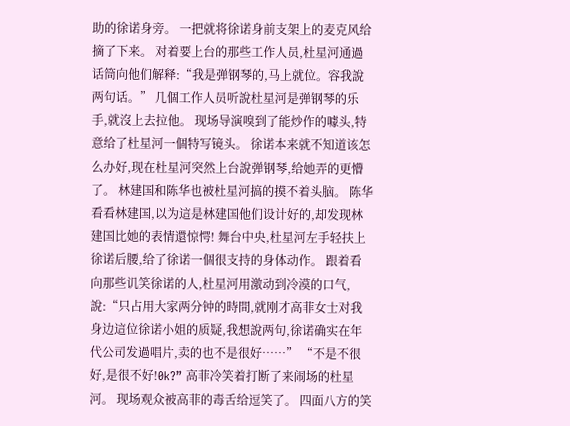助的徐诺身旁。 一把就将徐诺身前支架上的麦克风给摘了下来。 对着要上台的那些工作人员,杜星河通過话筒向他们解释:“我是弹钢琴的,马上就位。容我說两句话。” 几個工作人员听說杜星河是弹钢琴的乐手,就沒上去拉他。 现场导演嗅到了能炒作的噱头,特意给了杜星河一個特写镜头。 徐诺本来就不知道该怎么办好,现在杜星河突然上台說弹钢琴,给她弄的更懵了。 林建国和陈华也被杜星河搞的摸不着头脑。 陈华看看林建国,以为這是林建国他们设计好的,却发现林建国比她的表情還惊愕! 舞台中央,杜星河左手轻扶上徐诺后腰,给了徐诺一個很支持的身体动作。 跟着看向那些讥笑徐诺的人,杜星河用激动到冷漠的口气,說:“只占用大家两分钟的時間,就刚才高菲女士对我身边這位徐诺小姐的质疑,我想說两句,徐诺确实在年代公司发過唱片,卖的也不是很好……” “不是不很好,是很不好!0k?” 高菲冷笑着打断了来闹场的杜星河。 现场观众被高菲的毒舌给逗笑了。 四面八方的笑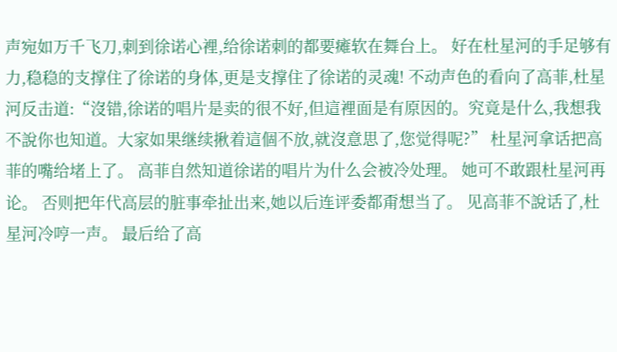声宛如万千飞刀,刺到徐诺心裡,给徐诺刺的都要瘫软在舞台上。 好在杜星河的手足够有力,稳稳的支撑住了徐诺的身体,更是支撑住了徐诺的灵魂! 不动声色的看向了高菲,杜星河反击道:“沒错,徐诺的唱片是卖的很不好,但這裡面是有原因的。究竟是什么,我想我不說你也知道。大家如果继续揪着這個不放,就沒意思了,您觉得呢?” 杜星河拿话把高菲的嘴给堵上了。 高菲自然知道徐诺的唱片为什么会被冷处理。 她可不敢跟杜星河再论。 否则把年代高层的脏事牵扯出来,她以后连评委都甭想当了。 见高菲不說话了,杜星河冷哼一声。 最后给了高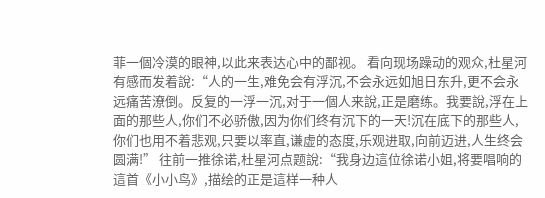菲一個冷漠的眼神,以此来表达心中的鄙视。 看向现场躁动的观众,杜星河有感而发着說:“人的一生,难免会有浮沉,不会永远如旭日东升,更不会永远痛苦潦倒。反复的一浮一沉,对于一個人来說,正是磨练。我要說,浮在上面的那些人,你们不必骄傲,因为你们终有沉下的一天!沉在底下的那些人,你们也用不着悲观,只要以率直,谦虚的态度,乐观进取,向前迈进,人生终会圆满!” 往前一推徐诺,杜星河点题說:“我身边這位徐诺小姐,将要唱响的這首《小小鸟》,描绘的正是這样一种人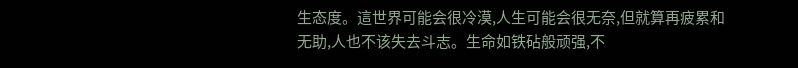生态度。這世界可能会很冷漠,人生可能会很无奈,但就算再疲累和无助,人也不该失去斗志。生命如铁砧般顽强,不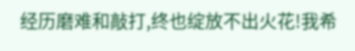经历磨难和敲打,终也绽放不出火花!我希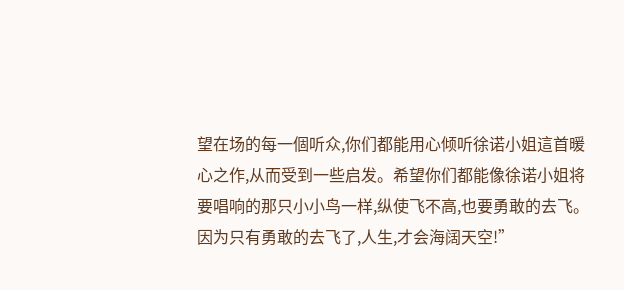望在场的每一個听众,你们都能用心倾听徐诺小姐這首暖心之作,从而受到一些启发。希望你们都能像徐诺小姐将要唱响的那只小小鸟一样,纵使飞不高,也要勇敢的去飞。因为只有勇敢的去飞了,人生,才会海阔天空!”